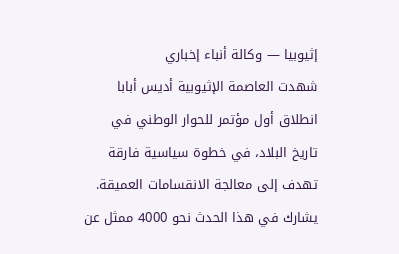إثيوبيا — وكالة أنباء إخباري
شهدت العاصمة الإثيوبية أديس أبابا انطلاق أول مؤتمر للحوار الوطني في تاريخ البلاد، في خطوة سياسية فارقة تهدف إلى معالجة الانقسامات العميقة. يشارك في هذا الحدث نحو 4000 ممثل عن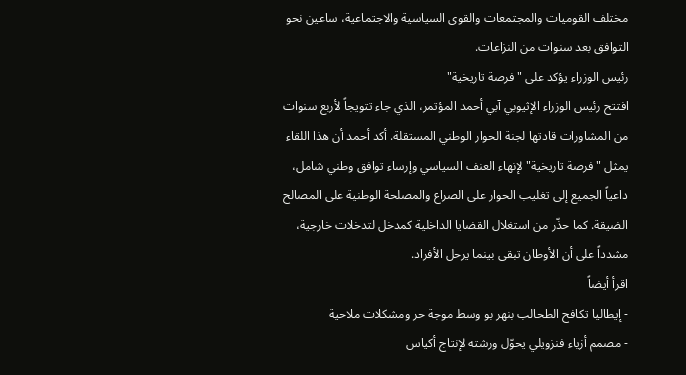مختلف القوميات والمجتمعات والقوى السياسية والاجتماعية، ساعين نحو التوافق بعد سنوات من النزاعات.
رئيس الوزراء يؤكد على "فرصة تاريخية"
افتتح رئيس الوزراء الإثيوبي آبي أحمد المؤتمر، الذي جاء تتويجاً لأربع سنوات من المشاورات قادتها لجنة الحوار الوطني المستقلة. أكد أحمد أن هذا اللقاء يمثل "فرصة تاريخية" لإنهاء العنف السياسي وإرساء توافق وطني شامل، داعياً الجميع إلى تغليب الحوار على الصراع والمصلحة الوطنية على المصالح الضيقة. كما حذّر من استغلال القضايا الداخلية كمدخل لتدخلات خارجية، مشدداً على أن الأوطان تبقى بينما يرحل الأفراد.
اقرأ أيضاً
- إيطاليا تكافح الطحالب بنهر بو وسط موجة حر ومشكلات ملاحية
- مصمم أزياء فنزويلي يحوّل ورشته لإنتاج أكياس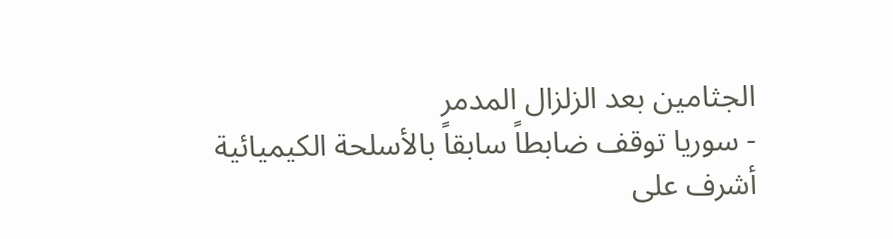الجثامين بعد الزلزال المدمر
- سوريا توقف ضابطاً سابقاً بالأسلحة الكيميائية أشرف على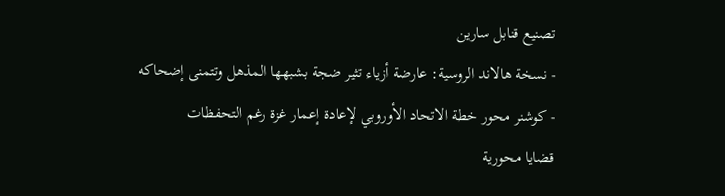تصنيع قنابل سارين
- نسخة هالاند الروسية: عارضة أزياء تثير ضجة بشبهها المذهل وتتمنى إضحاكه
- كوشنر محور خطة الاتحاد الأوروبي لإعادة إعمار غزة رغم التحفظات
قضايا محورية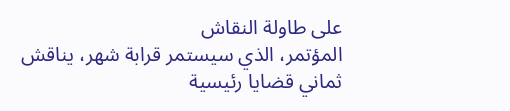على طاولة النقاش
المؤتمر، الذي سيستمر قرابة شهر، يناقش ثماني قضايا رئيسية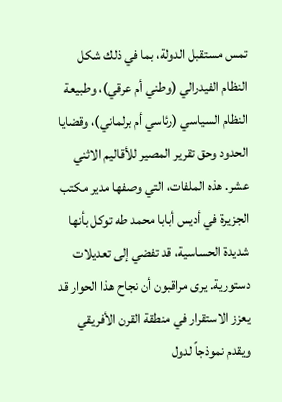تمس مستقبل الدولة، بما في ذلك شكل النظام الفيدرالي (وطني أم عرقي)، وطبيعة النظام السياسي (رئاسي أم برلماني)، وقضايا الحدود وحق تقرير المصير للأقاليم الاثني عشر. هذه الملفات، التي وصفها مدير مكتب الجزيرة في أديس أبابا محمد طه توكل بأنها شديدة الحساسية، قد تفضي إلى تعديلات دستورية. يرى مراقبون أن نجاح هذا الحوار قد يعزز الاستقرار في منطقة القرن الأفريقي ويقدم نموذجاً لدول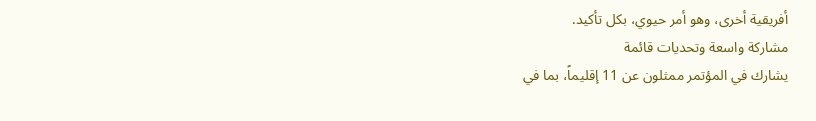أفريقية أخرى، وهو أمر حيوي، بكل تأكيد.
مشاركة واسعة وتحديات قائمة
يشارك في المؤتمر ممثلون عن 11 إقليماً، بما في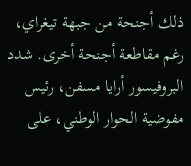ذلك أجنحة من جبهة تيغراي، رغم مقاطعة أجنحة أخرى. شدد البروفيسور أرايا مسفن، رئيس مفوضية الحوار الوطني، على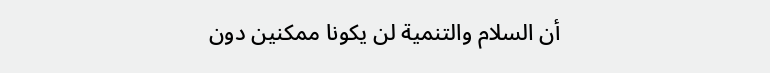أن السلام والتنمية لن يكونا ممكنين دون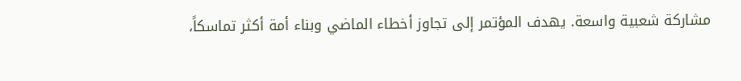مشاركة شعبية واسعة. يهدف المؤتمر إلى تجاوز أخطاء الماضي وبناء أمة أكثر تماسكاً،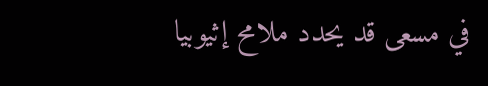في مسعى قد يحدد ملامح إثيوبيا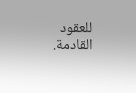للعقود القادمة.